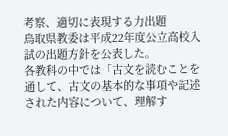考察、適切に表現する力出題
鳥取県教委は平成22年度公立高校入試の出題方針を公表した。
各教科の中では「古文を読むことを通して、古文の基本的な事項や記述された内容について、理解す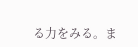る力をみる。ま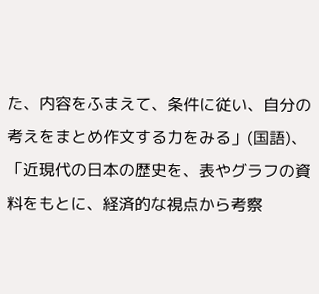た、内容をふまえて、条件に従い、自分の考えをまとめ作文する力をみる」(国語)、「近現代の日本の歴史を、表やグラフの資料をもとに、経済的な視点から考察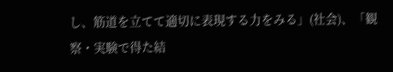し、筋道を立てて適切に表現する力をみる」(社会)、「観察・実験で得た結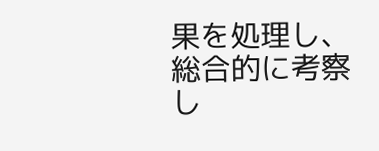果を処理し、総合的に考察し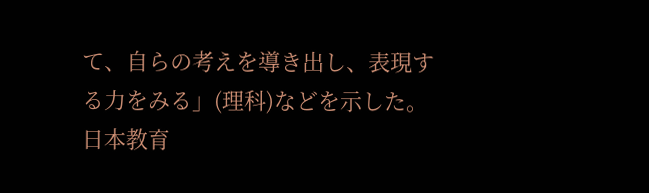て、自らの考えを導き出し、表現する力をみる」(理科)などを示した。
日本教育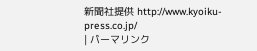新聞社提供 http://www.kyoiku-press.co.jp/
| パーマリンク